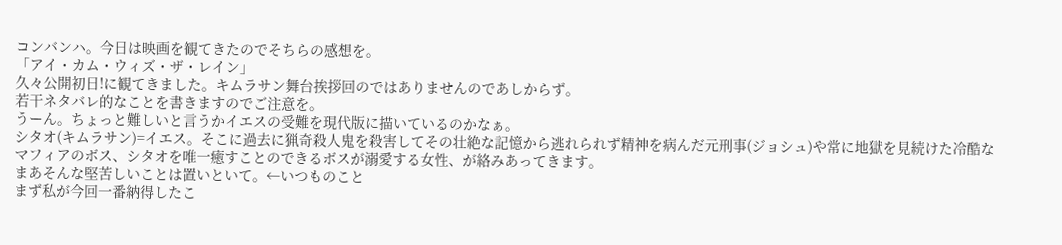コンバンハ。今日は映画を観てきたのでそちらの感想を。
「アイ・カム・ウィズ・ザ・レイン」
久々公開初日!に観てきました。キムラサン舞台挨拶回のではありませんのであしからず。
若干ネタバレ的なことを書きますのでご注意を。
うーん。ちょっと難しいと言うかイエスの受難を現代版に描いているのかなぁ。
シタオ(キムラサン)=イエス。そこに過去に猟奇殺人鬼を殺害してその壮絶な記憶から逃れられず精神を病んだ元刑事(ジョシュ)や常に地獄を見続けた冷酷なマフィアのボス、シタオを唯一癒すことのできるボスが溺愛する女性、が絡みあってきます。
まあそんな堅苦しいことは置いといて。←いつものこと
まず私が今回一番納得したこ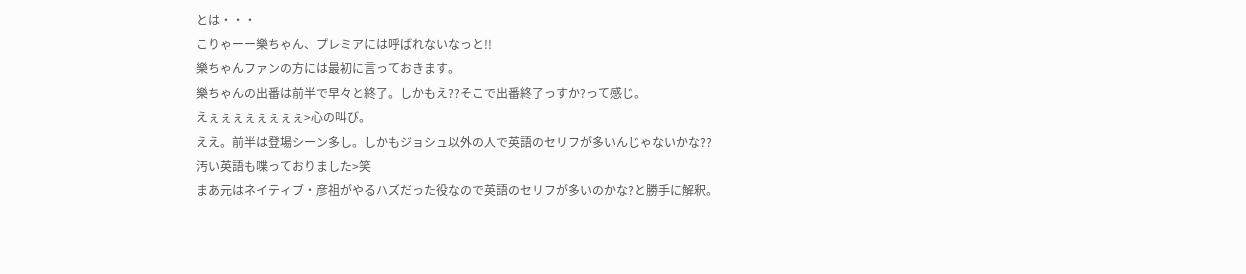とは・・・
こりゃーー樂ちゃん、プレミアには呼ばれないなっと!!
樂ちゃんファンの方には最初に言っておきます。
樂ちゃんの出番は前半で早々と終了。しかもえ??そこで出番終了っすか?って感じ。
えぇぇぇぇぇぇぇぇ>心の叫び。
ええ。前半は登場シーン多し。しかもジョシュ以外の人で英語のセリフが多いんじゃないかな??
汚い英語も喋っておりました>笑
まあ元はネイティブ・彦祖がやるハズだった役なので英語のセリフが多いのかな?と勝手に解釈。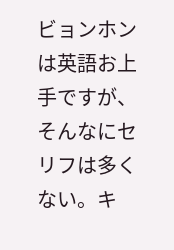ビョンホンは英語お上手ですが、そんなにセリフは多くない。キ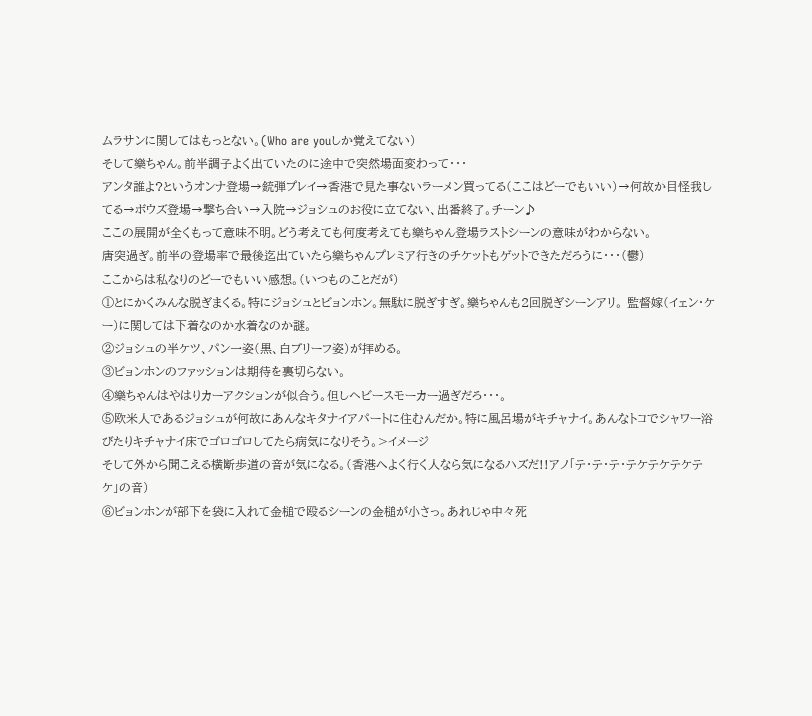ムラサンに関してはもっとない。(Who are youしか覚えてない)
そして樂ちゃん。前半調子よく出ていたのに途中で突然場面変わって・・・
アンタ誰よ?というオンナ登場→銃弾プレイ→香港で見た事ないラーメン買ってる(ここはどーでもいい)→何故か目怪我してる→ボウズ登場→撃ち合い→入院→ジョシュのお役に立てない、出番終了。チーン♪
ここの展開が全くもって意味不明。どう考えても何度考えても樂ちゃん登場ラストシーンの意味がわからない。
唐突過ぎ。前半の登場率で最後迄出ていたら樂ちゃんプレミア行きのチケットもゲットできただろうに・・・(鬱)
ここからは私なりのどーでもいい感想。(いつものことだが)
①とにかくみんな脱ぎまくる。特にジョシュとビョンホン。無駄に脱ぎすぎ。樂ちゃんも2回脱ぎシーンアリ。 監督嫁(イェン・ケー)に関しては下着なのか水着なのか謎。
②ジョシュの半ケツ、パン一姿(黒、白ブリーフ姿)が拝める。
③ビョンホンのファッションは期待を裏切らない。
④樂ちゃんはやはりカーアクションが似合う。但しヘビースモーカー過ぎだろ・・・。
⑤欧米人であるジョシュが何故にあんなキタナイアパートに住むんだか。特に風呂場がキチャナイ。あんなトコでシャワー浴びたりキチャナイ床でゴロゴロしてたら病気になりそう。>イメージ
そして外から聞こえる横断歩道の音が気になる。(香港へよく行く人なら気になるハズだ!!アノ「テ・テ・テ・テケテケテケテケ」の音)
⑥ビョンホンが部下を袋に入れて金槌で殴るシーンの金槌が小さっ。あれじゃ中々死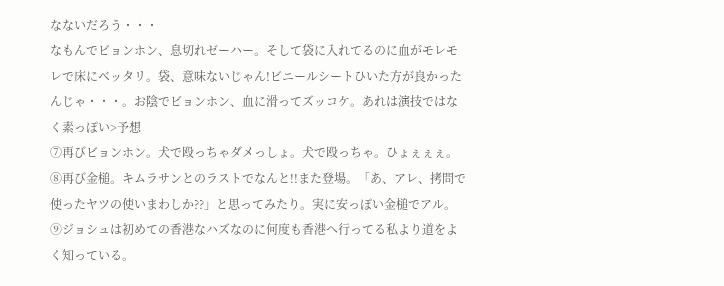なないだろう・・・
なもんでビョンホン、息切れゼーハー。そして袋に入れてるのに血がモレモレで床にベッタリ。袋、意味ないじゃん!ビニールシートひいた方が良かったんじゃ・・・。お陰でビョンホン、血に滑ってズッコケ。あれは演技ではなく素っぽい>予想
⑦再びビョンホン。犬で殴っちゃダメっしょ。犬で殴っちゃ。ひょぇぇぇ。
⑧再び金槌。キムラサンとのラストでなんと!!また登場。「あ、アレ、拷問で使ったヤツの使いまわしか??」と思ってみたり。実に安っぽい金槌でアル。
⑨ジョシュは初めての香港なハズなのに何度も香港へ行ってる私より道をよく知っている。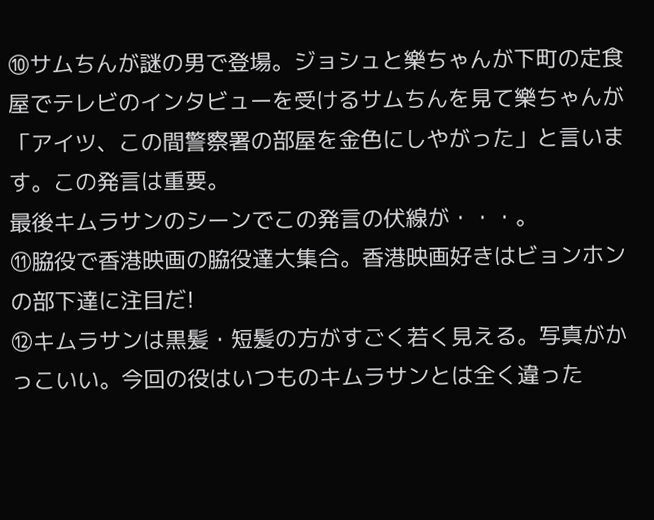⑩サムちんが謎の男で登場。ジョシュと樂ちゃんが下町の定食屋でテレビのインタビューを受けるサムちんを見て樂ちゃんが「アイツ、この間警察署の部屋を金色にしやがった」と言います。この発言は重要。
最後キムラサンのシーンでこの発言の伏線が・・・。
⑪脇役で香港映画の脇役達大集合。香港映画好きはビョンホンの部下達に注目だ!
⑫キムラサンは黒髪・短髪の方がすごく若く見える。写真がかっこいい。今回の役はいつものキムラサンとは全く違った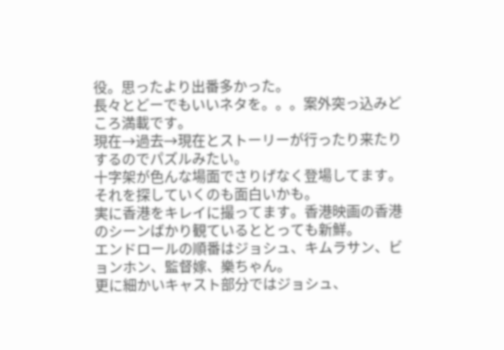役。思ったより出番多かった。
長々とどーでもいいネタを。。。案外突っ込みどころ満載です。
現在→過去→現在とストーリーが行ったり来たりするのでパズルみたい。
十字架が色んな場面でさりげなく登場してます。それを探していくのも面白いかも。
実に香港をキレイに撮ってます。香港映画の香港のシーンばかり観ているととっても新鮮。
エンドロールの順番はジョシュ、キムラサン、ビョンホン、監督嫁、樂ちゃん。
更に細かいキャスト部分ではジョシュ、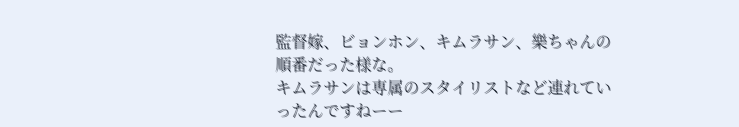監督嫁、ビョンホン、キムラサン、樂ちゃんの順番だった様な。
キムラサンは専属のスタイリストなど連れていったんですねーー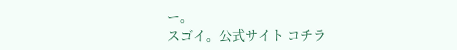ー。
スゴイ。公式サイト コチラ